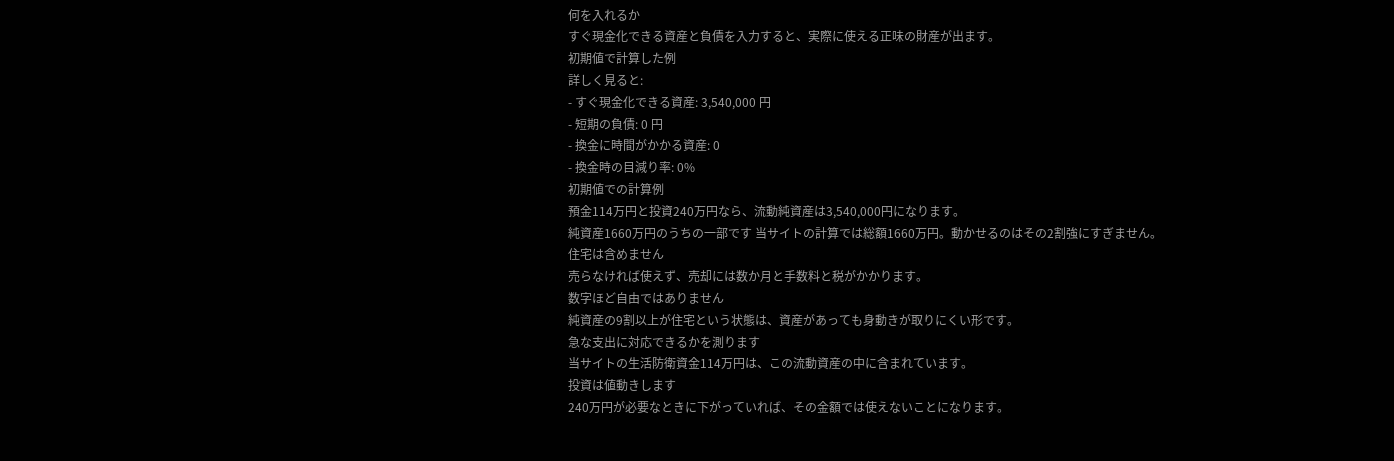何を入れるか
すぐ現金化できる資産と負債を入力すると、実際に使える正味の財産が出ます。
初期値で計算した例
詳しく見ると:
- すぐ現金化できる資産: 3,540,000 円
- 短期の負債: 0 円
- 換金に時間がかかる資産: 0
- 換金時の目減り率: 0%
初期値での計算例
預金114万円と投資240万円なら、流動純資産は3,540,000円になります。
純資産1660万円のうちの一部です 当サイトの計算では総額1660万円。動かせるのはその2割強にすぎません。
住宅は含めません
売らなければ使えず、売却には数か月と手数料と税がかかります。
数字ほど自由ではありません
純資産の9割以上が住宅という状態は、資産があっても身動きが取りにくい形です。
急な支出に対応できるかを測ります
当サイトの生活防衛資金114万円は、この流動資産の中に含まれています。
投資は値動きします
240万円が必要なときに下がっていれば、その金額では使えないことになります。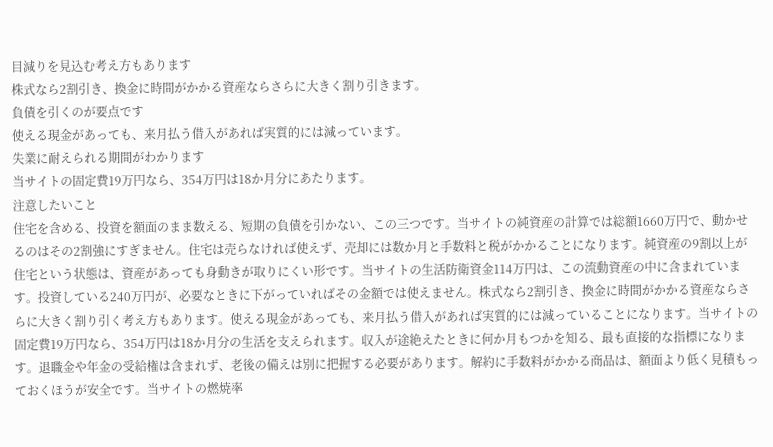目減りを見込む考え方もあります
株式なら2割引き、換金に時間がかかる資産ならさらに大きく割り引きます。
負債を引くのが要点です
使える現金があっても、来月払う借入があれば実質的には減っています。
失業に耐えられる期間がわかります
当サイトの固定費19万円なら、354万円は18か月分にあたります。
注意したいこと
住宅を含める、投資を額面のまま数える、短期の負債を引かない、この三つです。当サイトの純資産の計算では総額1660万円で、動かせるのはその2割強にすぎません。住宅は売らなければ使えず、売却には数か月と手数料と税がかかることになります。純資産の9割以上が住宅という状態は、資産があっても身動きが取りにくい形です。当サイトの生活防衛資金114万円は、この流動資産の中に含まれています。投資している240万円が、必要なときに下がっていればその金額では使えません。株式なら2割引き、換金に時間がかかる資産ならさらに大きく割り引く考え方もあります。使える現金があっても、来月払う借入があれば実質的には減っていることになります。当サイトの固定費19万円なら、354万円は18か月分の生活を支えられます。収入が途絶えたときに何か月もつかを知る、最も直接的な指標になります。退職金や年金の受給権は含まれず、老後の備えは別に把握する必要があります。解約に手数料がかかる商品は、額面より低く見積もっておくほうが安全です。当サイトの燃焼率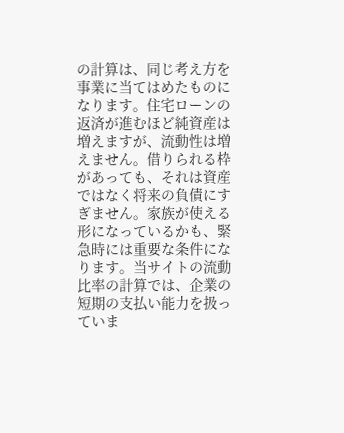の計算は、同じ考え方を事業に当てはめたものになります。住宅ローンの返済が進むほど純資産は増えますが、流動性は増えません。借りられる枠があっても、それは資産ではなく将来の負債にすぎません。家族が使える形になっているかも、緊急時には重要な条件になります。当サイトの流動比率の計算では、企業の短期の支払い能力を扱っていま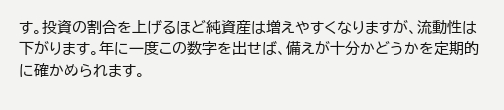す。投資の割合を上げるほど純資産は増えやすくなりますが、流動性は下がります。年に一度この数字を出せば、備えが十分かどうかを定期的に確かめられます。